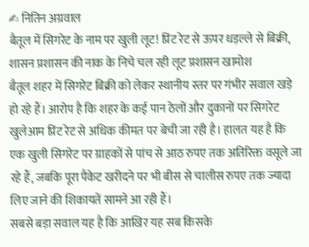✍ नितिन अग्रवाल
बैतूल में सिगरेट के नाम पर खुली लूट! प्रिंट रेट से ऊपर धड़ल्ले से बिक्री, शासन प्रशासन की नाक के निचे चल रही लूट प्रशासन खामोश
बैतूल शहर में सिगरेट बिक्री को लेकर स्थानीय स्तर पर गंभीर सवाल खड़े हो रहे हैं। आरोप है कि शहर के कई पान ठेलों और दुकानों पर सिगरेट खुलेआम प्रिंट रेट से अधिक कीमत पर बेची जा रही है। हालत यह है कि एक खुली सिगरेट पर ग्राहकों से पांच से आठ रुपए तक अतिरिक्त वसूले जा रहे हैं, जबकि पूरा पैकेट खरीदने पर भी बीस से चालीस रुपए तक ज्यादा लिए जाने की शिकायतें सामने आ रही हैं।
सबसे बड़ा सवाल यह है कि आखिर यह सब किसके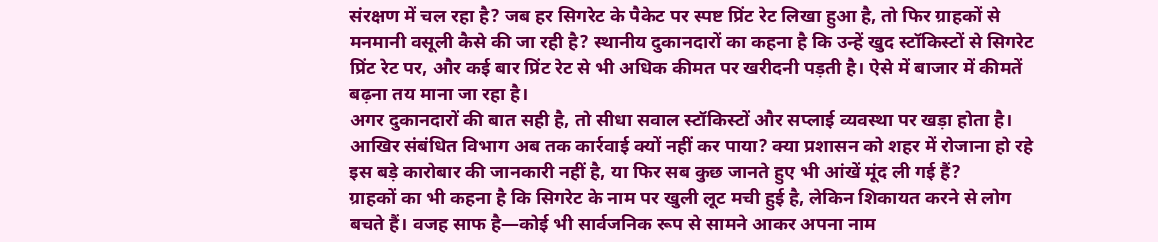संरक्षण में चल रहा है? जब हर सिगरेट के पैकेट पर स्पष्ट प्रिंट रेट लिखा हुआ है, तो फिर ग्राहकों से मनमानी वसूली कैसे की जा रही है? स्थानीय दुकानदारों का कहना है कि उन्हें खुद स्टॉकिस्टों से सिगरेट प्रिंट रेट पर, और कई बार प्रिंट रेट से भी अधिक कीमत पर खरीदनी पड़ती है। ऐसे में बाजार में कीमतें बढ़ना तय माना जा रहा है।
अगर दुकानदारों की बात सही है, तो सीधा सवाल स्टॉकिस्टों और सप्लाई व्यवस्था पर खड़ा होता है। आखिर संबंधित विभाग अब तक कार्रवाई क्यों नहीं कर पाया? क्या प्रशासन को शहर में रोजाना हो रहे इस बड़े कारोबार की जानकारी नहीं है, या फिर सब कुछ जानते हुए भी आंखें मूंद ली गई हैं?
ग्राहकों का भी कहना है कि सिगरेट के नाम पर खुली लूट मची हुई है, लेकिन शिकायत करने से लोग बचते हैं। वजह साफ है—कोई भी सार्वजनिक रूप से सामने आकर अपना नाम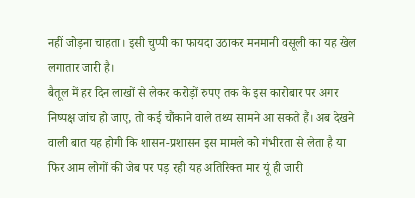नहीं जोड़ना चाहता। इसी चुप्पी का फायदा उठाकर मनमानी वसूली का यह खेल लगातार जारी है।
बैतूल में हर दिन लाखों से लेकर करोड़ों रुपए तक के इस कारोबार पर अगर निष्पक्ष जांच हो जाए, तो कई चौंकाने वाले तथ्य सामने आ सकते हैं। अब देखने वाली बात यह होगी कि शासन-प्रशासन इस मामले को गंभीरता से लेता है या फिर आम लोगों की जेब पर पड़ रही यह अतिरिक्त मार यूं ही जारी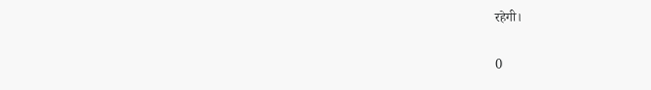रहेगी।

0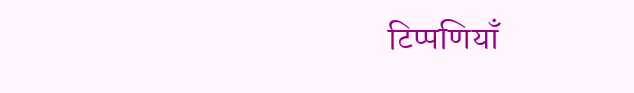टिप्पणियाँ